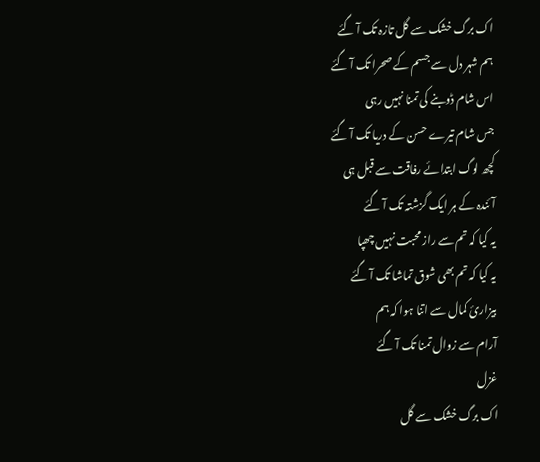اک برگ خشک سے گل تازہ تک آ گئے
ہم شہر دل سے جسم کے صحرا تک آ گئے
اس شام ڈوبنے کی تمنا نہیں رہی
جس شام تیرے حسن کے دریا تک آ گئے
کچھ لوگ ابتدائے رفاقت سے قبل ہی
آئندہ کے ہر ایک گزشتہ تک آ گئے
یہ کیا کہ تم سے راز محبت نہیں چھپا
یہ کیا کہ تم بھی شوق تماشا تک آ گئے
بیزارئ کمال سے اتنا ہوا کہ ہم
آرام سے زوال تمنا تک آ گئے
غزل
اک برگ خشک سے گل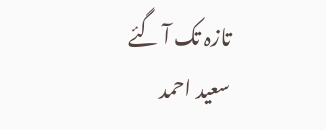تازہ تک آ گئے
سعید احمد